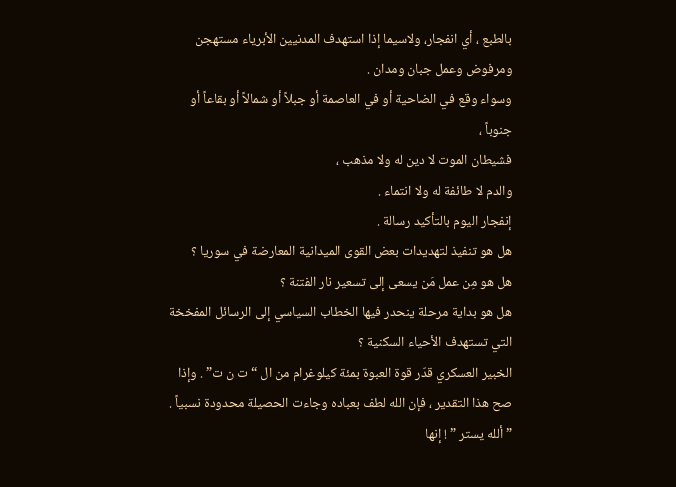بالطبع ، أي انفجار، ولاسيما إذا استهدف المدنيين الأبرياء مستهجن ومرفوض وعمل جبان ومدان .
وسواء وقع في الضاحية أو في العاصمة أو جبلاً أو شمالاً أو بقاعاً أو جنوباً ،
فشيطان الموت لا دين له ولا مذهب ،
والدم لا طائفة له ولا انتماء .
إنفجار اليوم بالتأكيد رسالة .
هل هو تنفيذ لتهديدات بعض القوى الميدانية المعارضة في سوريا ؟
هل هو مِن عمل مَن يسعى إلى تسعير نار الفتنة ؟
هل هو بداية مرحلة ينحدر فيها الخطاب السياسي إلى الرسائل المفخخة التي تستهدف الأحياء السكنية ؟
الخبير العسكري قدّر قوة العبوة بمئة كيلوغرام من ال “ت ن ت” . وإذا صح هذا التقدير ، فإن الله لطف بعباده وجاءت الحصيلة محدودة نسبياً .
” ألله يستر ” ! إنها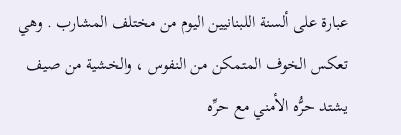عبارة على ألسنة اللبنانيين اليوم من مختلف المشارب . وهي تعكس الخوف المتمكن من النفوس ، والخشية من صيف يشتد حرُّه الأمني مع حرِّه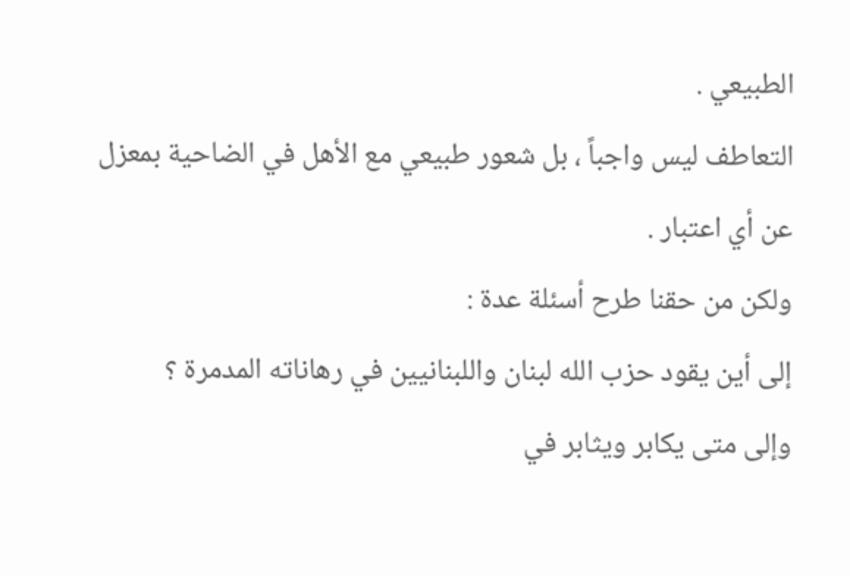الطبيعي .
التعاطف ليس واجباً ، بل شعور طبيعي مع الأهل في الضاحية بمعزل عن أي اعتبار .
ولكن من حقنا طرح أسئلة عدة :
إلى أين يقود حزب الله لبنان واللبنانيين في رهاناته المدمرة ؟
وإلى متى يكابر ويثابر في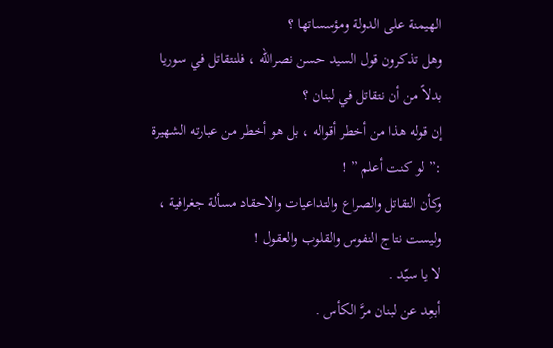الهيمنة على الدولة ومؤسساتها ؟
وهل تذكرون قول السيد حسن نصرالله ، فلنتقاتل في سوريا بدلاً من أن نتقاتل في لبنان ؟
إن قوله هذا من أخطر أقواله ، بل هو أخطر من عبارته الشهيرة :” لو كنت أعلم ” !
وكأن التقاتل والصراع والتداعيات والاحقاد مسألة جغرافية ، وليست نتاج النفوس والقلوب والعقول !
لا يا سيّد .
أبعِد عن لبنان مرَّ الكأس .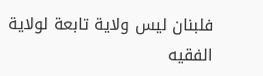فلبنان ليس ولاية تابعة لولاية الفقيه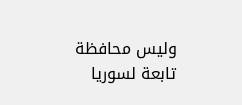وليس محافظة تابعة لسوريا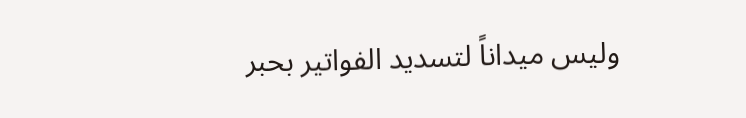وليس ميداناً لتسديد الفواتير بحبر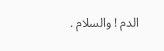الدم ! والسلام .